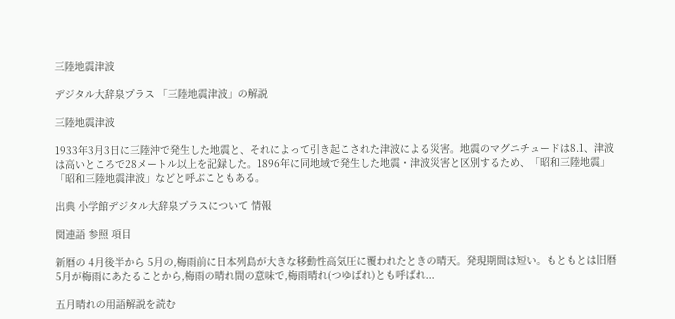三陸地震津波

デジタル大辞泉プラス 「三陸地震津波」の解説

三陸地震津波

1933年3月3日に三陸沖で発生した地震と、それによって引き起こされた津波による災害。地震のマグニチュードは8.1、津波は高いところで28メートル以上を記録した。1896年に同地域で発生した地震・津波災害と区別するため、「昭和三陸地震」「昭和三陸地震津波」などと呼ぶこともある。

出典 小学館デジタル大辞泉プラスについて 情報

関連語 参照 項目

新暦の 4月後半から 5月の,梅雨前に日本列島が大きな移動性高気圧に覆われたときの晴天。発現期間は短い。もともとは旧暦 5月が梅雨にあたることから,梅雨の晴れ間の意味で,梅雨晴れ(つゆばれ)とも呼ばれ...

五月晴れの用語解説を読む